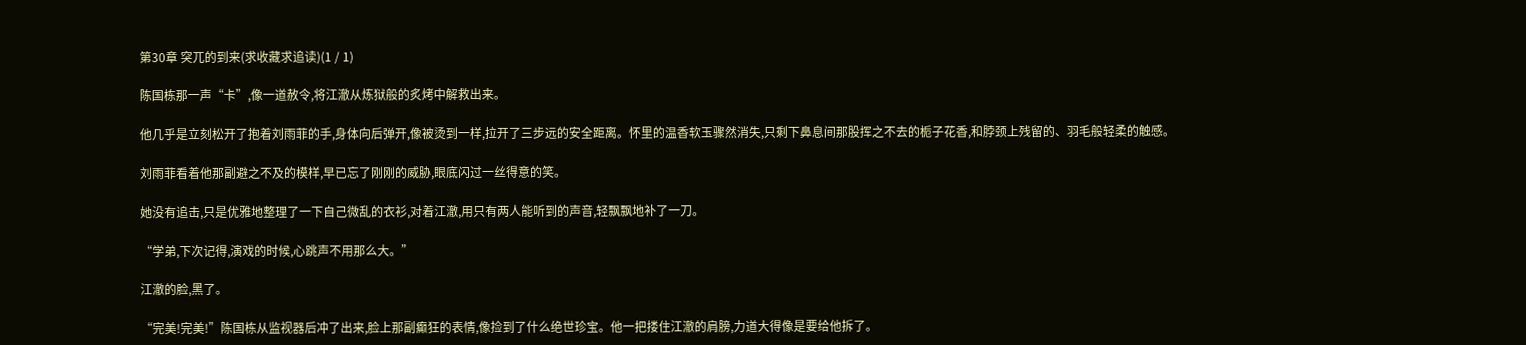第30章 突兀的到来(求收藏求追读)(1 / 1)

陈国栋那一声“卡”,像一道赦令,将江澈从炼狱般的炙烤中解救出来。

他几乎是立刻松开了抱着刘雨菲的手,身体向后弹开,像被烫到一样,拉开了三步远的安全距离。怀里的温香软玉骤然消失,只剩下鼻息间那股挥之不去的栀子花香,和脖颈上残留的、羽毛般轻柔的触感。

刘雨菲看着他那副避之不及的模样,早已忘了刚刚的威胁,眼底闪过一丝得意的笑。

她没有追击,只是优雅地整理了一下自己微乱的衣衫,对着江澈,用只有两人能听到的声音,轻飘飘地补了一刀。

“学弟,下次记得,演戏的时候,心跳声不用那么大。”

江澈的脸,黑了。

“完美!完美!”陈国栋从监视器后冲了出来,脸上那副癫狂的表情,像捡到了什么绝世珍宝。他一把搂住江澈的肩膀,力道大得像是要给他拆了。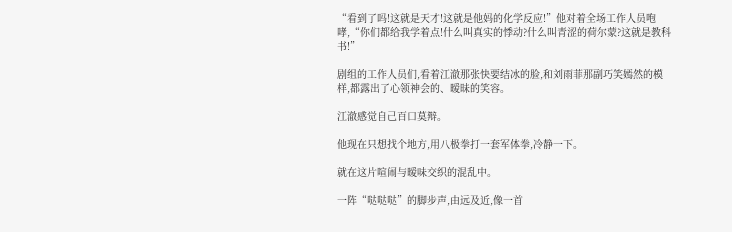“看到了吗!这就是天才!这就是他妈的化学反应!”他对着全场工作人员咆哮,“你们都给我学着点!什么叫真实的悸动?什么叫青涩的荷尔蒙?这就是教科书!”

剧组的工作人员们,看着江澈那张快要结冰的脸,和刘雨菲那副巧笑嫣然的模样,都露出了心领神会的、暧昧的笑容。

江澈感觉自己百口莫辩。

他现在只想找个地方,用八极拳打一套军体拳,冷静一下。

就在这片喧闹与暧味交织的混乱中。

一阵“哒哒哒”的脚步声,由远及近,像一首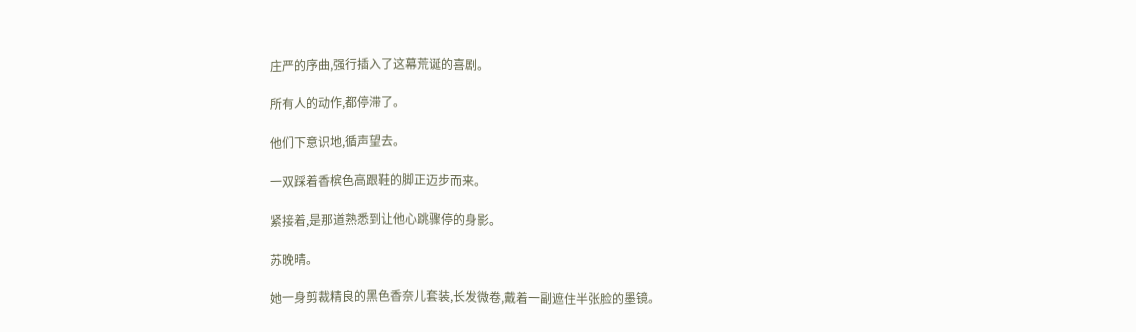庄严的序曲,强行插入了这幕荒诞的喜剧。

所有人的动作,都停滞了。

他们下意识地,循声望去。

一双踩着香槟色高跟鞋的脚正迈步而来。

紧接着,是那道熟悉到让他心跳骤停的身影。

苏晚晴。

她一身剪裁精良的黑色香奈儿套装,长发微卷,戴着一副遮住半张脸的墨镜。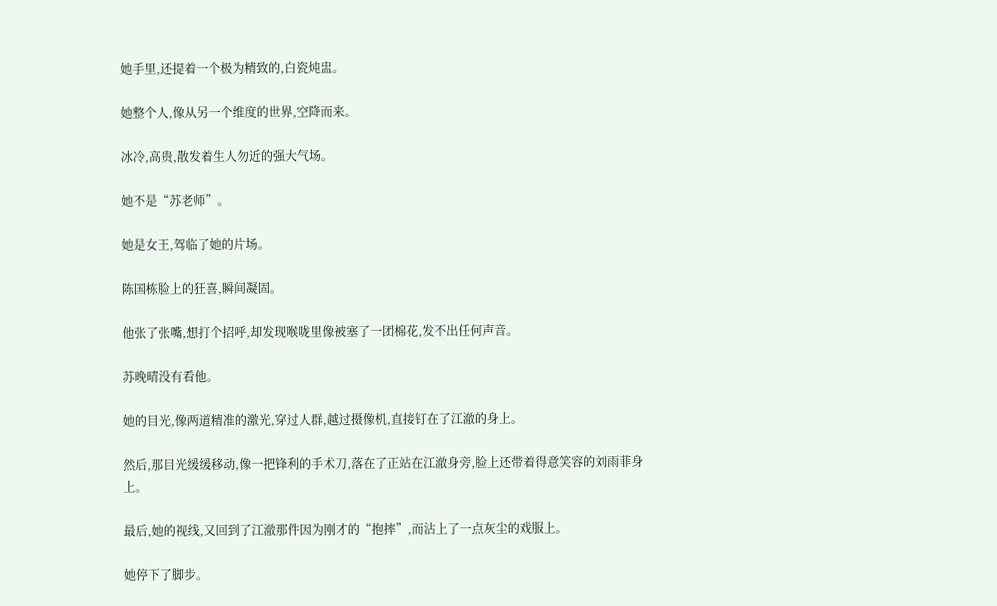她手里,还提着一个极为精致的,白瓷炖盅。

她整个人,像从另一个维度的世界,空降而来。

冰冷,高贵,散发着生人勿近的强大气场。

她不是“苏老师”。

她是女王,驾临了她的片场。

陈国栋脸上的狂喜,瞬间凝固。

他张了张嘴,想打个招呼,却发现喉咙里像被塞了一团棉花,发不出任何声音。

苏晚晴没有看他。

她的目光,像两道精准的激光,穿过人群,越过摄像机,直接钉在了江澈的身上。

然后,那目光缓缓移动,像一把锋利的手术刀,落在了正站在江澈身旁,脸上还带着得意笑容的刘雨菲身上。

最后,她的视线,又回到了江澈那件因为刚才的“抱摔”,而沾上了一点灰尘的戏服上。

她停下了脚步。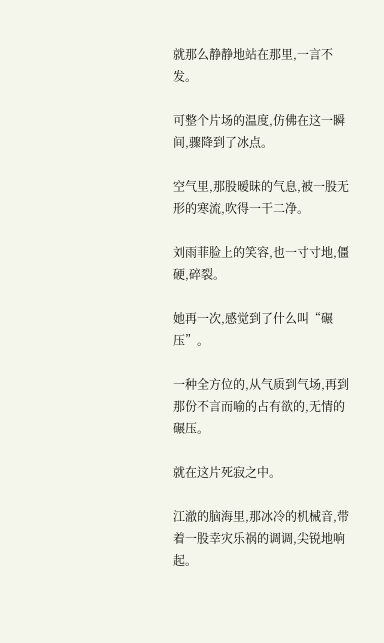就那么静静地站在那里,一言不发。

可整个片场的温度,仿佛在这一瞬间,骤降到了冰点。

空气里,那股暧昧的气息,被一股无形的寒流,吹得一干二净。

刘雨菲脸上的笑容,也一寸寸地,僵硬,碎裂。

她再一次,感觉到了什么叫“碾压”。

一种全方位的,从气质到气场,再到那份不言而喻的占有欲的,无情的碾压。

就在这片死寂之中。

江澈的脑海里,那冰冷的机械音,带着一股幸灾乐祸的调调,尖锐地响起。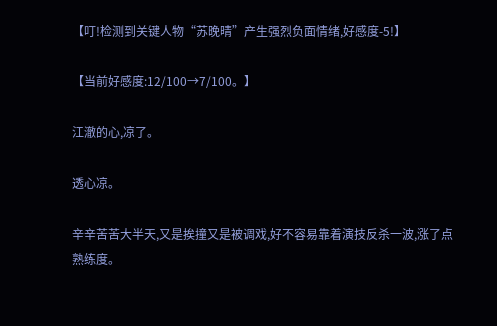【叮!检测到关键人物“苏晚晴”产生强烈负面情绪,好感度-5!】

【当前好感度:12/100→7/100。】

江澈的心,凉了。

透心凉。

辛辛苦苦大半天,又是挨撞又是被调戏,好不容易靠着演技反杀一波,涨了点熟练度。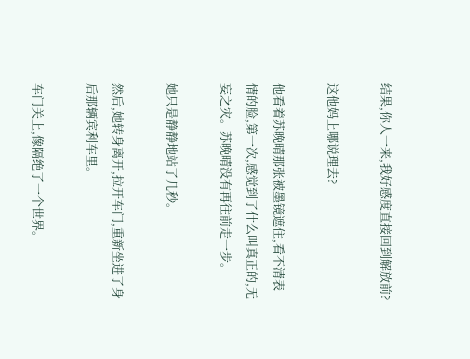结果,你人一来,我好感度直接回到解放前?

这他妈上哪说理去?

他看着苏晚晴那张被墨镜遮住,看不清表情的脸,第一次,感觉到了什么叫真正的,无妄之灾。苏晚晴没有再往前走一步。

她只是静静地站了几秒。

然后,她转身离开,拉开车门,重新坐进了身后那辆宾利车里。

车门关上,像隔绝了一个世界。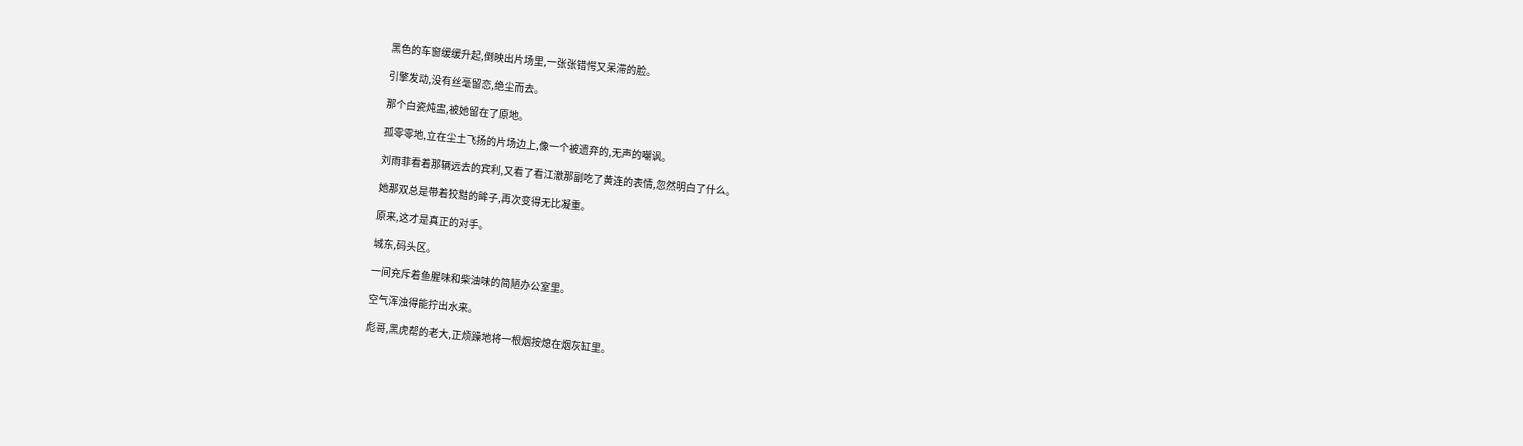黑色的车窗缓缓升起,倒映出片场里,一张张错愕又呆滞的脸。

引擎发动,没有丝毫留恋,绝尘而去。

那个白瓷炖盅,被她留在了原地。

孤零零地,立在尘土飞扬的片场边上,像一个被遗弃的,无声的嘲讽。

刘雨菲看着那辆远去的宾利,又看了看江澈那副吃了黄连的表情,忽然明白了什么。

她那双总是带着狡黠的眸子,再次变得无比凝重。

原来,这才是真正的对手。

城东,码头区。

一间充斥着鱼腥味和柴油味的简陋办公室里。

空气浑浊得能拧出水来。

彪哥,黑虎帮的老大,正烦躁地将一根烟按熄在烟灰缸里。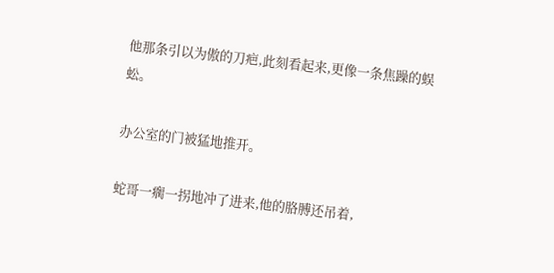他那条引以为傲的刀疤,此刻看起来,更像一条焦躁的蜈蚣。

办公室的门被猛地推开。

蛇哥一瘸一拐地冲了进来,他的胳膊还吊着,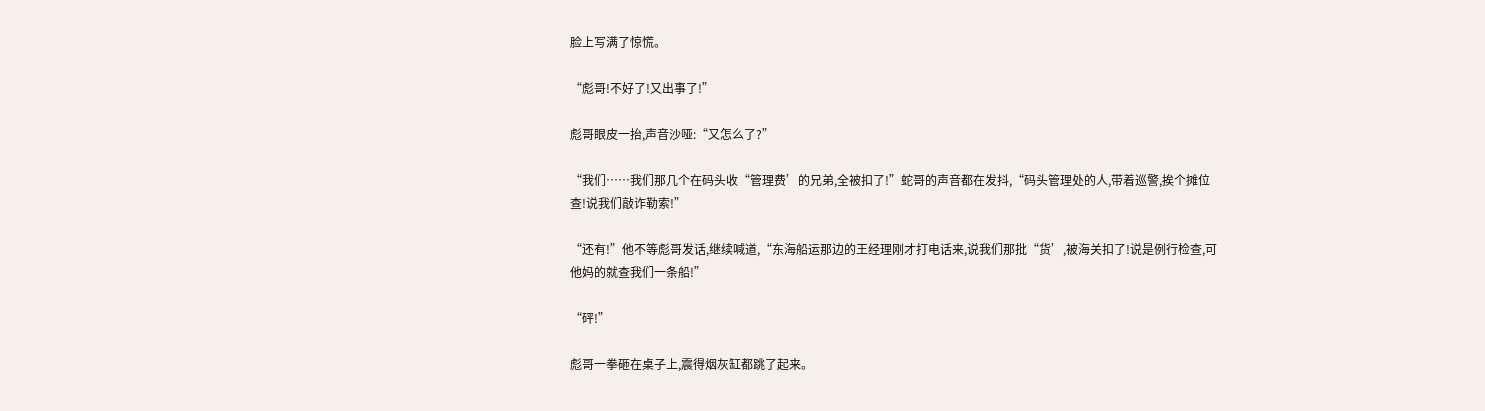脸上写满了惊慌。

“彪哥!不好了!又出事了!”

彪哥眼皮一抬,声音沙哑:“又怎么了?”

“我们……我们那几个在码头收“管理费’的兄弟,全被扣了!”蛇哥的声音都在发抖,“码头管理处的人,带着巡警,挨个摊位查!说我们敲诈勒索!”

“还有!”他不等彪哥发话,继续喊道,“东海船运那边的王经理刚才打电话来,说我们那批“货’,被海关扣了!说是例行检查,可他妈的就查我们一条船!”

“砰!”

彪哥一拳砸在桌子上,震得烟灰缸都跳了起来。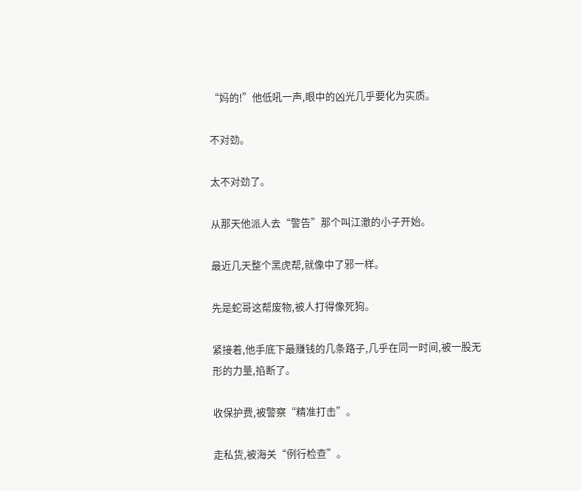“妈的!”他低吼一声,眼中的凶光几乎要化为实质。

不对劲。

太不对劲了。

从那天他派人去“警告”那个叫江澈的小子开始。

最近几天整个黑虎帮,就像中了邪一样。

先是蛇哥这帮废物,被人打得像死狗。

紧接着,他手底下最赚钱的几条路子,几乎在同一时间,被一股无形的力量,掐断了。

收保护费,被警察“精准打击”。

走私货,被海关“例行检查”。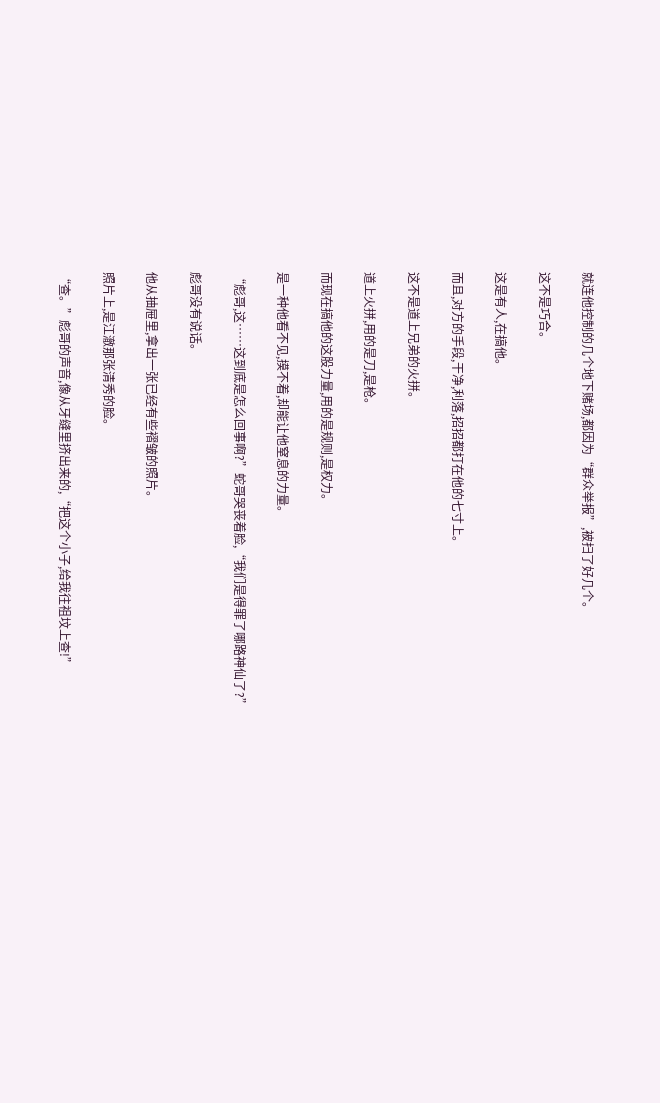就连他控制的几个地下赌场,都因为“群众举报”,被扫了好几个。

这不是巧合。

这是有人,在搞他。

而且,对方的手段,干净,利落,招招都打在他的七寸上。

这不是道上兄弟的火拼。

道上火拼,用的是刀,是枪。

而现在搞他的这股力量,用的是规则,是权力。

是一种他看不见,摸不着,却能让他窒息的力量。

“彪哥,这……这到底是怎么回事啊?”蛇哥哭丧着脸,“我们是得罪了哪路神仙了?”

彪哥没有说话。

他从抽屉里,拿出一张已经有些褶皱的照片。

照片上,是江澈那张清秀的脸。

“查。”彪哥的声音,像从牙缝里挤出来的,“把这个小子,给我往祖坟上查!”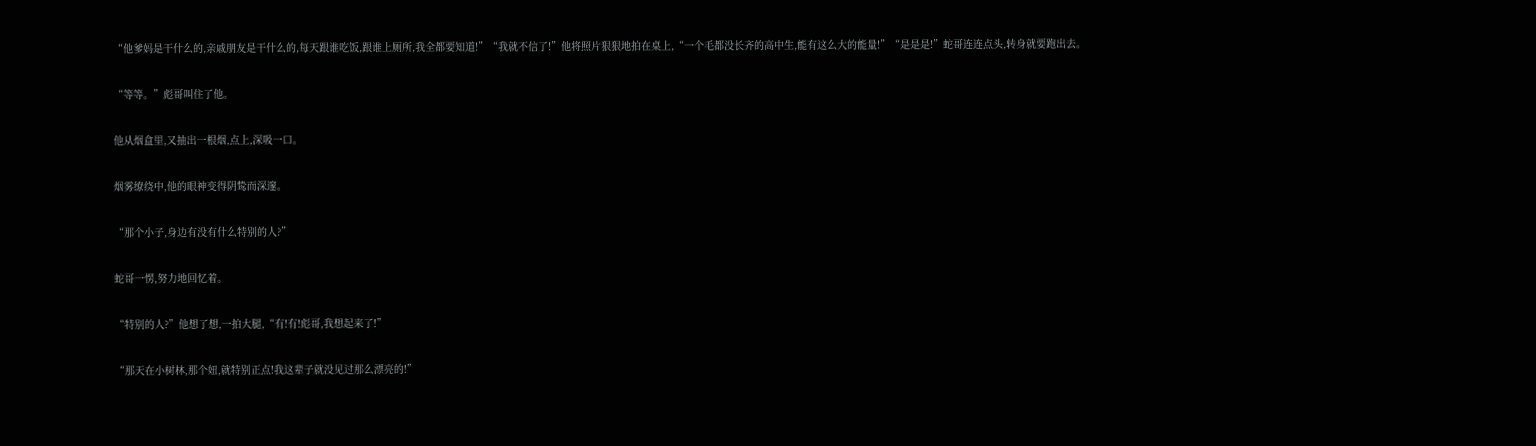“他爹妈是干什么的,亲戚朋友是干什么的,每天跟谁吃饭,跟谁上厕所,我全都要知道!”“我就不信了!”他将照片狠狠地拍在桌上,“一个毛都没长齐的高中生,能有这么大的能量!”“是是是!”蛇哥连连点头,转身就要跑出去。

“等等。”彪哥叫住了他。

他从烟盒里,又抽出一根烟,点上,深吸一口。

烟雾缭绕中,他的眼神变得阴鸷而深邃。

“那个小子,身边有没有什么特别的人?”

蛇哥一愣,努力地回忆着。

“特别的人?”他想了想,一拍大腿,“有!有!彪哥,我想起来了!”

“那天在小树林,那个妞,就特别正点!我这辈子就没见过那么漂亮的!”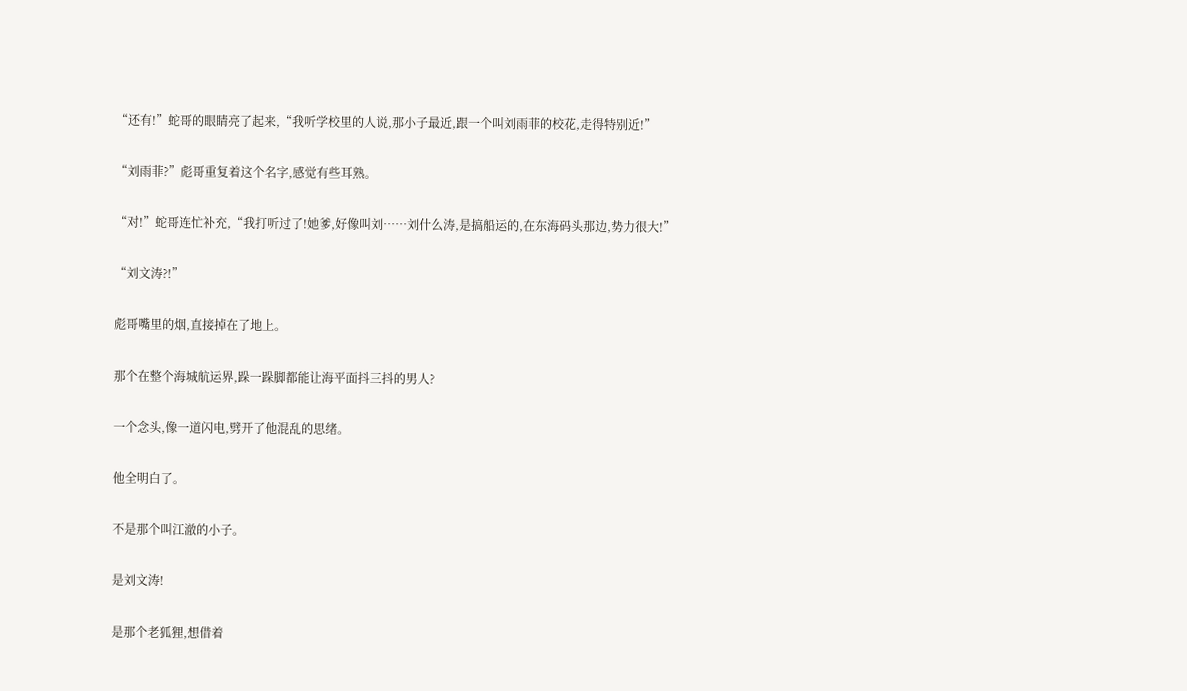“还有!”蛇哥的眼睛亮了起来,“我听学校里的人说,那小子最近,跟一个叫刘雨菲的校花,走得特别近!”

“刘雨菲?”彪哥重复着这个名字,感觉有些耳熟。

“对!”蛇哥连忙补充,“我打听过了!她爹,好像叫刘……刘什么涛,是搞船运的,在东海码头那边,势力很大!”

“刘文涛?!”

彪哥嘴里的烟,直接掉在了地上。

那个在整个海城航运界,跺一跺脚都能让海平面抖三抖的男人?

一个念头,像一道闪电,劈开了他混乱的思绪。

他全明白了。

不是那个叫江澈的小子。

是刘文涛!

是那个老狐狸,想借着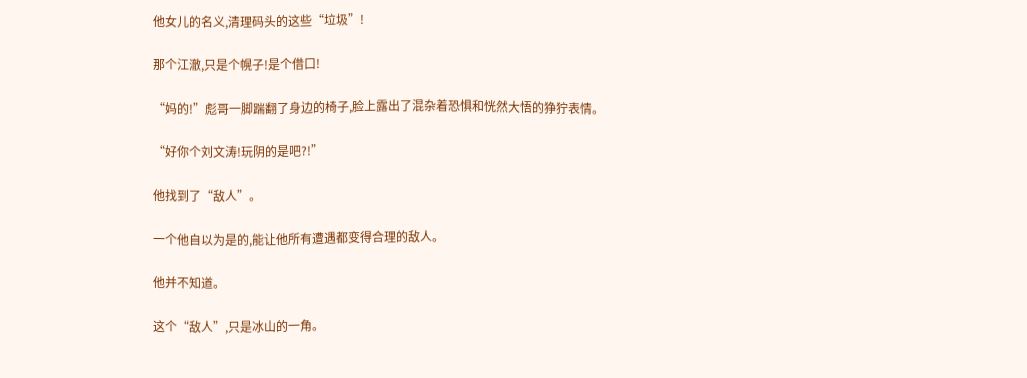他女儿的名义,清理码头的这些“垃圾”!

那个江澈,只是个幌子!是个借口!

“妈的!”彪哥一脚踹翻了身边的椅子,脸上露出了混杂着恐惧和恍然大悟的狰狞表情。

“好你个刘文涛!玩阴的是吧?!”

他找到了“敌人”。

一个他自以为是的,能让他所有遭遇都变得合理的敌人。

他并不知道。

这个“敌人”,只是冰山的一角。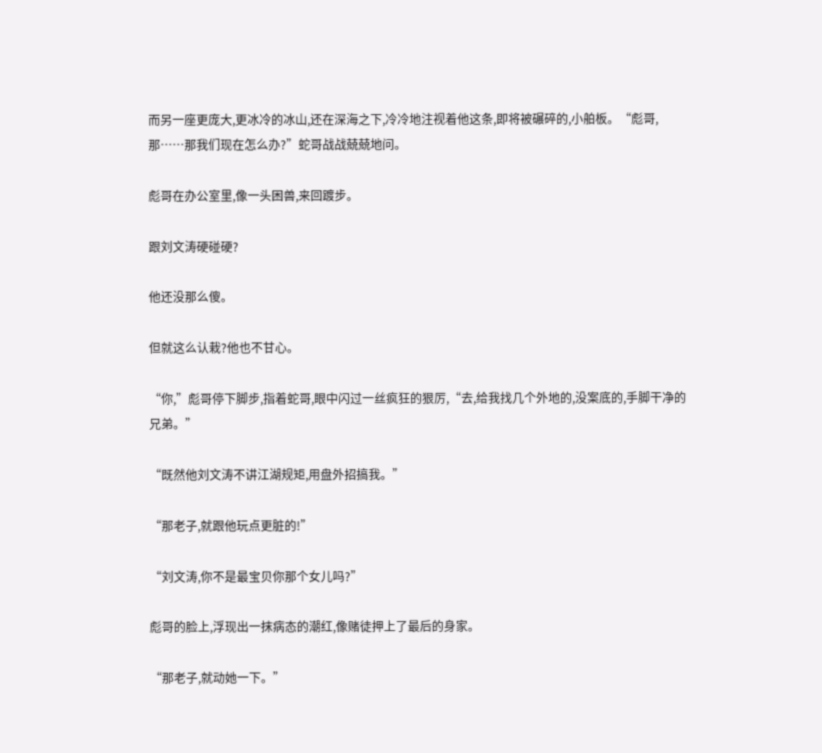而另一座更庞大,更冰冷的冰山,还在深海之下,冷冷地注视着他这条,即将被碾碎的,小舶板。“彪哥,那……那我们现在怎么办?”蛇哥战战兢兢地问。

彪哥在办公室里,像一头困兽,来回踱步。

跟刘文涛硬碰硬?

他还没那么傻。

但就这么认栽?他也不甘心。

“你,”彪哥停下脚步,指着蛇哥,眼中闪过一丝疯狂的狠厉,“去,给我找几个外地的,没案底的,手脚干净的兄弟。”

“既然他刘文涛不讲江湖规矩,用盘外招搞我。”

“那老子,就跟他玩点更脏的!”

“刘文涛,你不是最宝贝你那个女儿吗?”

彪哥的脸上,浮现出一抹病态的潮红,像赌徒押上了最后的身家。

“那老子,就动她一下。”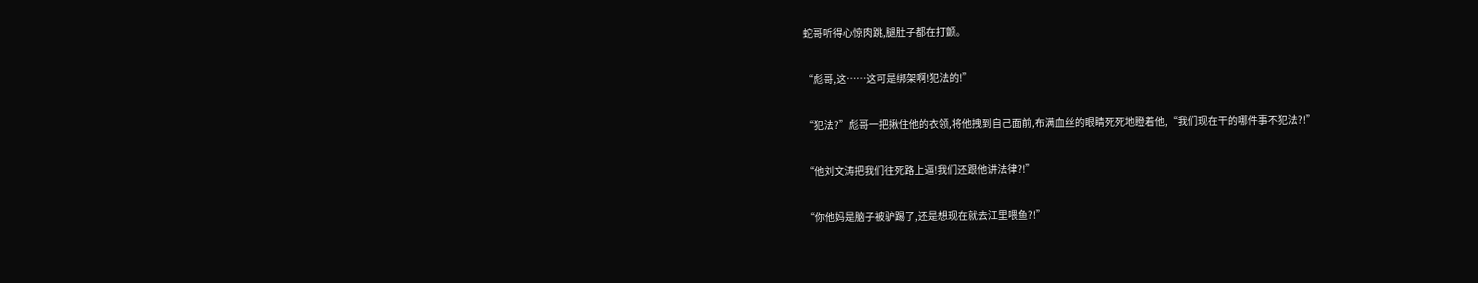蛇哥听得心惊肉跳,腿肚子都在打颤。

“彪哥,这……这可是绑架啊!犯法的!”

“犯法?”彪哥一把揪住他的衣领,将他拽到自己面前,布满血丝的眼睛死死地瞪着他,“我们现在干的哪件事不犯法?!”

“他刘文涛把我们往死路上逼!我们还跟他讲法律?!”

“你他妈是脑子被驴踢了,还是想现在就去江里喂鱼?!”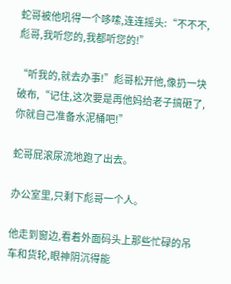蛇哥被他吼得一个哆嗦,连连摇头:“不不不,彪哥,我听您的,我都听您的!”

“听我的,就去办事!”彪哥松开他,像扔一块破布,“记住,这次要是再他妈给老子搞砸了,你就自己准备水泥桶吧!”

蛇哥屁滚尿流地跑了出去。

办公室里,只剩下彪哥一个人。

他走到窗边,看着外面码头上那些忙碌的吊车和货轮,眼神阴沉得能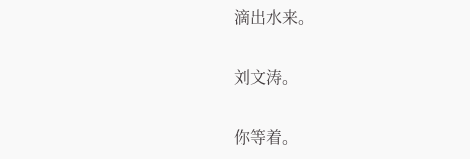滴出水来。

刘文涛。

你等着。